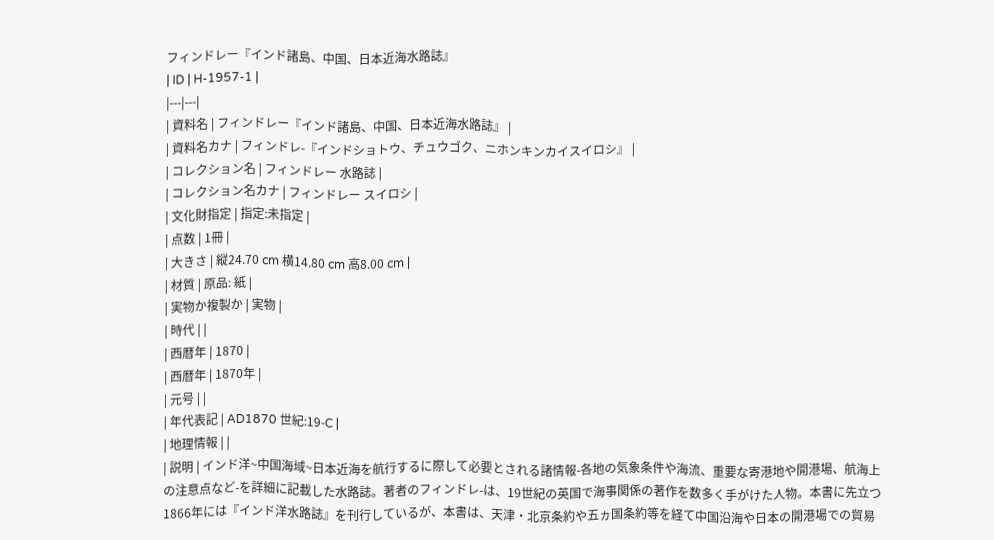フィンドレー『インド諸島、中国、日本近海水路誌』
| ID | H-1957-1 |
|---|---|
| 資料名 | フィンドレー『インド諸島、中国、日本近海水路誌』 |
| 資料名カナ | フィンドレ-『インドショトウ、チュウゴク、ニホンキンカイスイロシ』 |
| コレクション名 | フィンドレー 水路誌 |
| コレクション名カナ | フィンドレー スイロシ |
| 文化財指定 | 指定:未指定 |
| 点数 | 1冊 |
| 大きさ | 縦24.70 cm 横14.80 cm 高8.00 cm |
| 材質 | 原品: 紙 |
| 実物か複製か | 実物 |
| 時代 | |
| 西暦年 | 1870 |
| 西暦年 | 1870年 |
| 元号 | |
| 年代表記 | AD1870 世紀:19-C |
| 地理情報 | |
| 説明 | インド洋~中国海域~日本近海を航行するに際して必要とされる諸情報-各地の気象条件や海流、重要な寄港地や開港場、航海上の注意点など-を詳細に記載した水路誌。著者のフィンドレ-は、19世紀の英国で海事関係の著作を数多く手がけた人物。本書に先立つ1866年には『インド洋水路誌』を刊行しているが、本書は、天津・北京条約や五ヵ国条約等を経て中国沿海や日本の開港場での貿易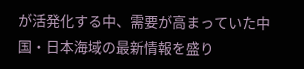が活発化する中、需要が高まっていた中国・日本海域の最新情報を盛り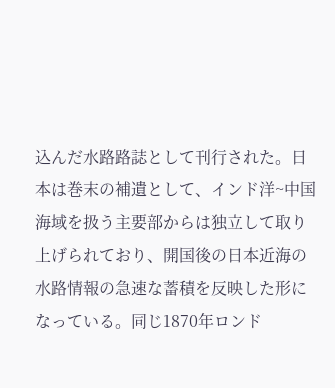込んだ水路路誌として刊行された。日本は巻末の補遺として、インド洋~中国海域を扱う主要部からは独立して取り上げられており、開国後の日本近海の水路情報の急速な蓄積を反映した形になっている。同じ1870年ロンド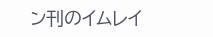ン刊のイムレイ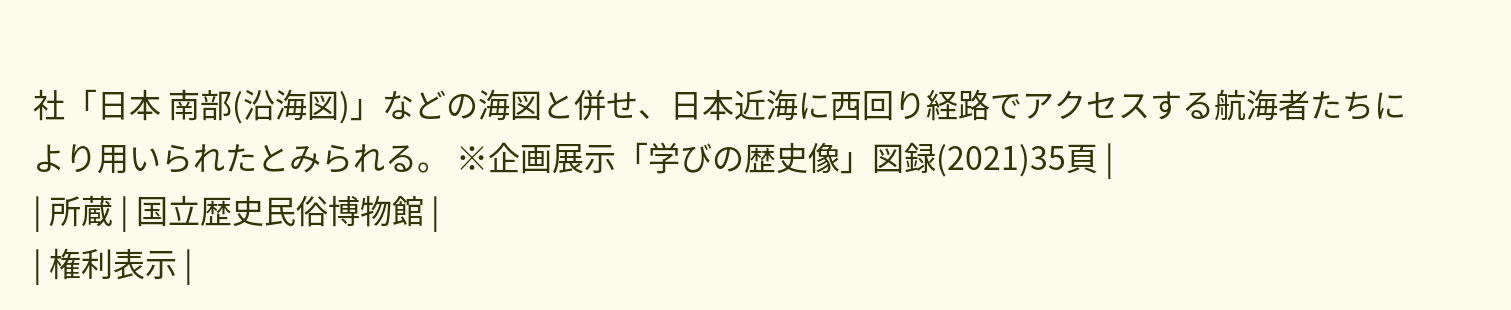社「日本 南部(沿海図)」などの海図と併せ、日本近海に西回り経路でアクセスする航海者たちにより用いられたとみられる。 ※企画展示「学びの歴史像」図録(2021)35頁 |
| 所蔵 | 国立歴史民俗博物館 |
| 権利表示 |